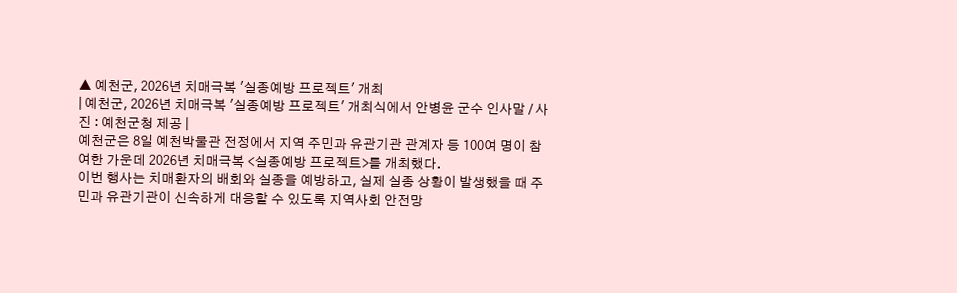▲ 예천군, 2026년 치매극복 '실종예방 프로젝트' 개최
| 예천군, 2026년 치매극복 '실종예방 프로젝트' 개최식에서 안병윤 군수 인사말 / 사진 : 예천군청 제공 |
예천군은 8일 예천박물관 전정에서 지역 주민과 유관기관 관계자 등 100여 명이 참여한 가운데 2026년 치매극복 <실종예방 프로젝트>를 개최했다.
이번 행사는 치매환자의 배회와 실종을 예방하고, 실제 실종 상황이 발생했을 때 주민과 유관기관이 신속하게 대응할 수 있도록 지역사회 안전망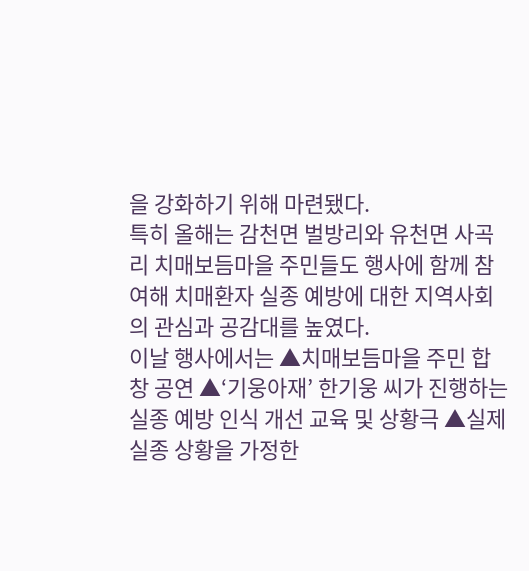을 강화하기 위해 마련됐다.
특히 올해는 감천면 벌방리와 유천면 사곡리 치매보듬마을 주민들도 행사에 함께 참여해 치매환자 실종 예방에 대한 지역사회의 관심과 공감대를 높였다.
이날 행사에서는 ▲치매보듬마을 주민 합창 공연 ▲‘기웅아재’ 한기웅 씨가 진행하는 실종 예방 인식 개선 교육 및 상황극 ▲실제 실종 상황을 가정한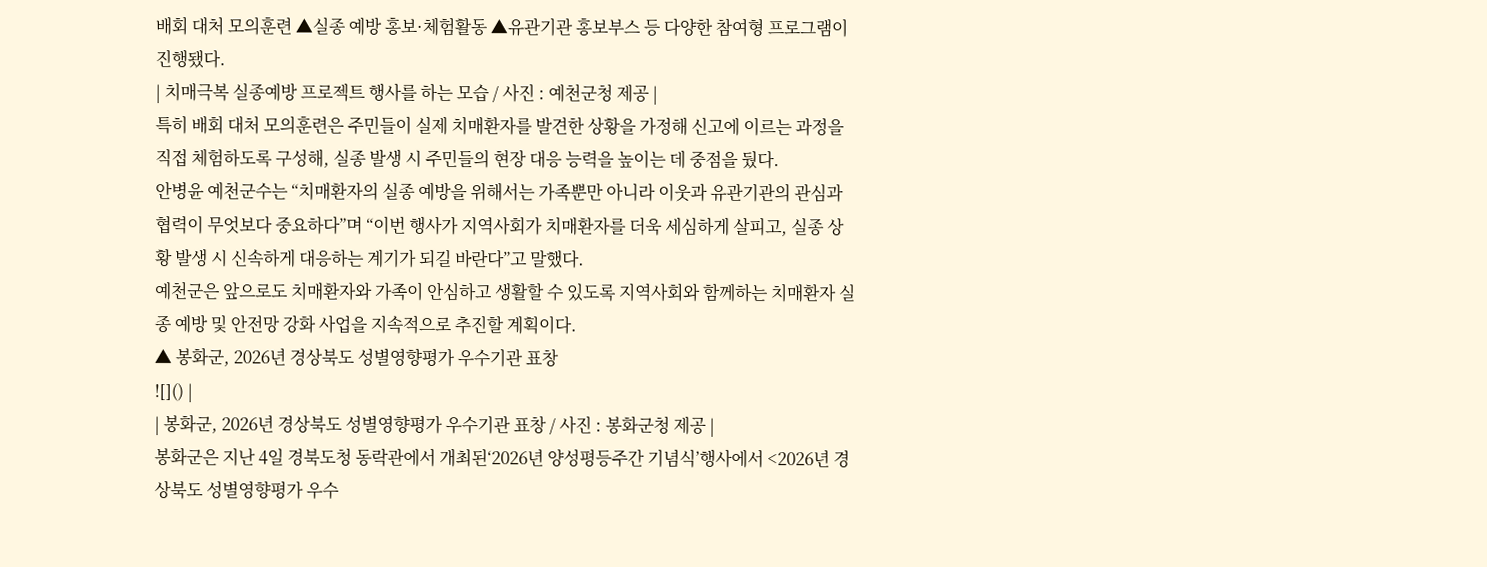배회 대처 모의훈련 ▲실종 예방 홍보·체험활동 ▲유관기관 홍보부스 등 다양한 참여형 프로그램이 진행됐다.
| 치매극복 실종예방 프로젝트 행사를 하는 모습 / 사진 : 예천군청 제공 |
특히 배회 대처 모의훈련은 주민들이 실제 치매환자를 발견한 상황을 가정해 신고에 이르는 과정을 직접 체험하도록 구성해, 실종 발생 시 주민들의 현장 대응 능력을 높이는 데 중점을 뒀다.
안병윤 예천군수는 “치매환자의 실종 예방을 위해서는 가족뿐만 아니라 이웃과 유관기관의 관심과 협력이 무엇보다 중요하다”며 “이번 행사가 지역사회가 치매환자를 더욱 세심하게 살피고, 실종 상황 발생 시 신속하게 대응하는 계기가 되길 바란다”고 말했다.
예천군은 앞으로도 치매환자와 가족이 안심하고 생활할 수 있도록 지역사회와 함께하는 치매환자 실종 예방 및 안전망 강화 사업을 지속적으로 추진할 계획이다.
▲ 봉화군, 2026년 경상북도 성별영향평가 우수기관 표창
![]() |
| 봉화군, 2026년 경상북도 성별영향평가 우수기관 표창 / 사진 : 봉화군청 제공 |
봉화군은 지난 4일 경북도청 동락관에서 개최된‘2026년 양성평등주간 기념식’행사에서 <2026년 경상북도 성별영향평가 우수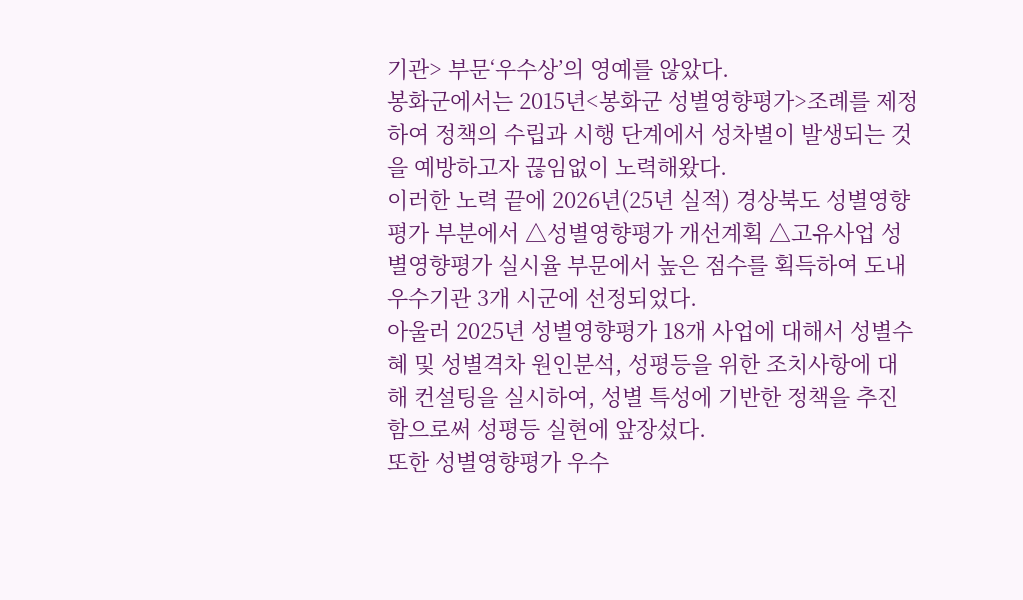기관> 부문‘우수상’의 영예를 않았다.
봉화군에서는 2015년<봉화군 성별영향평가>조례를 제정하여 정책의 수립과 시행 단계에서 성차별이 발생되는 것을 예방하고자 끊임없이 노력해왔다.
이러한 노력 끝에 2026년(25년 실적) 경상북도 성별영향평가 부분에서 △성별영향평가 개선계획 △고유사업 성별영향평가 실시율 부문에서 높은 점수를 획득하여 도내 우수기관 3개 시군에 선정되었다.
아울러 2025년 성별영향평가 18개 사업에 대해서 성별수혜 및 성별격차 원인분석, 성평등을 위한 조치사항에 대해 컨설팅을 실시하여, 성별 특성에 기반한 정책을 추진함으로써 성평등 실현에 앞장섰다.
또한 성별영향평가 우수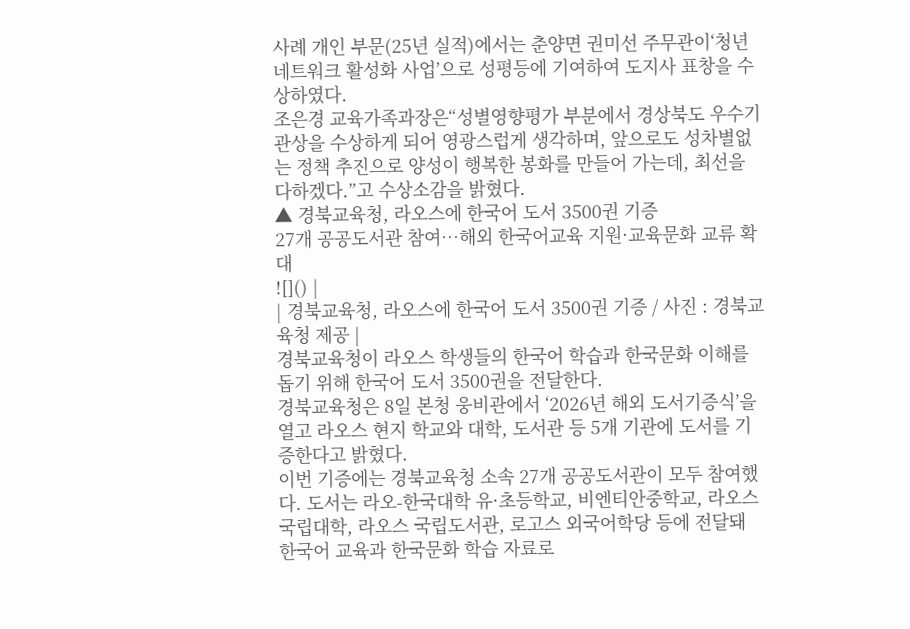사례 개인 부문(25년 실적)에서는 춘양면 권미선 주무관이‘청년 네트워크 활성화 사업’으로 성평등에 기여하여 도지사 표창을 수상하였다.
조은경 교육가족과장은“성별영향평가 부분에서 경상북도 우수기관상을 수상하게 되어 영광스럽게 생각하며, 앞으로도 성차별없는 정책 추진으로 양성이 행복한 봉화를 만들어 가는데, 최선을 다하겠다.”고 수상소감을 밝혔다.
▲ 경북교육청, 라오스에 한국어 도서 3500권 기증
27개 공공도서관 참여…해외 한국어교육 지원·교육문화 교류 확대
![]() |
| 경북교육청, 라오스에 한국어 도서 3500권 기증 / 사진 : 경북교육청 제공 |
경북교육청이 라오스 학생들의 한국어 학습과 한국문화 이해를 돕기 위해 한국어 도서 3500권을 전달한다.
경북교육청은 8일 본청 웅비관에서 ‘2026년 해외 도서기증식’을 열고 라오스 현지 학교와 대학, 도서관 등 5개 기관에 도서를 기증한다고 밝혔다.
이번 기증에는 경북교육청 소속 27개 공공도서관이 모두 참여했다. 도서는 라오-한국대학 유·초등학교, 비엔티안중학교, 라오스국립대학, 라오스 국립도서관, 로고스 외국어학당 등에 전달돼 한국어 교육과 한국문화 학습 자료로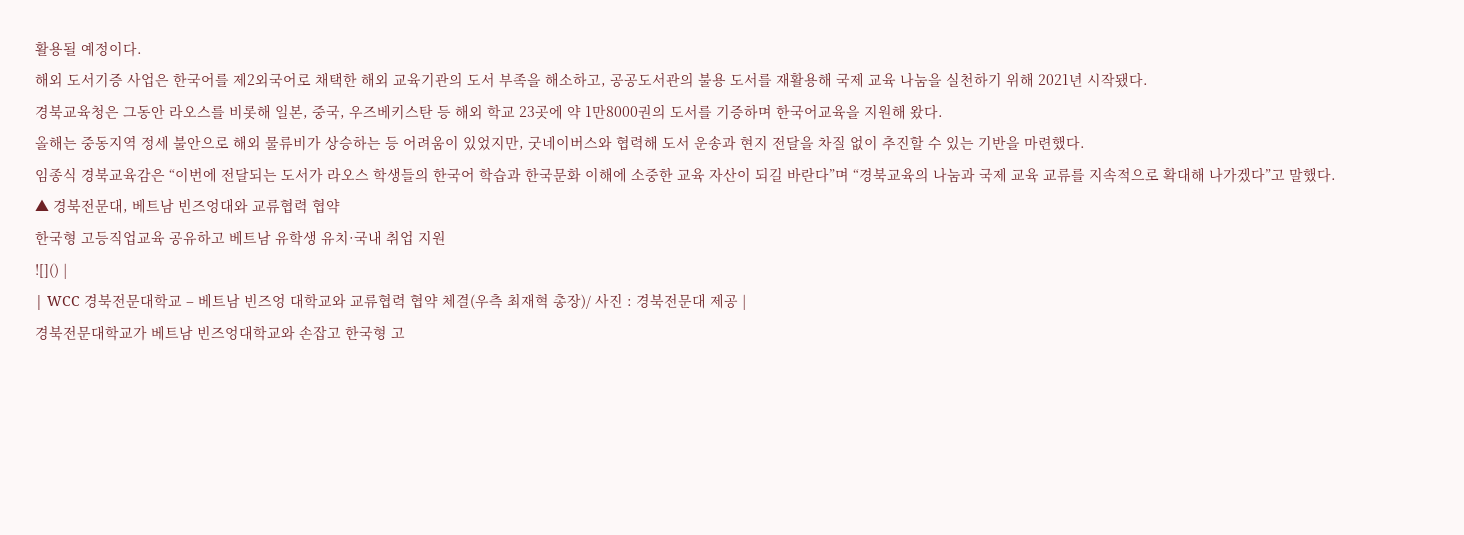활용될 예정이다.
해외 도서기증 사업은 한국어를 제2외국어로 채택한 해외 교육기관의 도서 부족을 해소하고, 공공도서관의 불용 도서를 재활용해 국제 교육 나눔을 실천하기 위해 2021년 시작됐다.
경북교육청은 그동안 라오스를 비롯해 일본, 중국, 우즈베키스탄 등 해외 학교 23곳에 약 1만8000권의 도서를 기증하며 한국어교육을 지원해 왔다.
올해는 중동지역 정세 불안으로 해외 물류비가 상승하는 등 어려움이 있었지만, 굿네이버스와 협력해 도서 운송과 현지 전달을 차질 없이 추진할 수 있는 기반을 마련했다.
임종식 경북교육감은 “이번에 전달되는 도서가 라오스 학생들의 한국어 학습과 한국문화 이해에 소중한 교육 자산이 되길 바란다”며 “경북교육의 나눔과 국제 교육 교류를 지속적으로 확대해 나가겠다”고 말했다.
▲ 경북전문대, 베트남 빈즈엉대와 교류협력 협약
한국형 고등직업교육 공유하고 베트남 유학생 유치·국내 취업 지원
![]() |
| WCC 경북전문대학교 – 베트남 빈즈엉 대학교와 교류협력 협약 체결(우측 최재혁 총장)/ 사진 : 경북전문대 제공 |
경북전문대학교가 베트남 빈즈엉대학교와 손잡고 한국형 고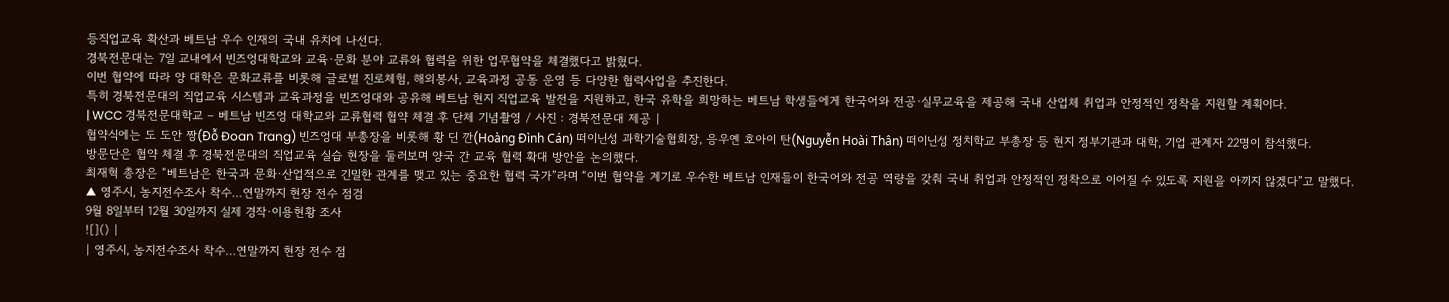등직업교육 확산과 베트남 우수 인재의 국내 유치에 나선다.
경북전문대는 7일 교내에서 빈즈엉대학교와 교육·문화 분야 교류와 협력을 위한 업무협약을 체결했다고 밝혔다.
이번 협약에 따라 양 대학은 문화교류를 비롯해 글로벌 진로체험, 해외봉사, 교육과정 공동 운영 등 다양한 협력사업을 추진한다.
특히 경북전문대의 직업교육 시스템과 교육과정을 빈즈엉대와 공유해 베트남 현지 직업교육 발전을 지원하고, 한국 유학을 희망하는 베트남 학생들에게 한국어와 전공·실무교육을 제공해 국내 산업체 취업과 안정적인 정착을 지원할 계획이다.
| WCC 경북전문대학교 – 베트남 빈즈엉 대학교와 교류협력 협약 체결 후 단체 기념촬영 / 사진 : 경북전문대 제공 |
협약식에는 도 도안 짱(Đỗ Đoan Trang) 빈즈엉대 부총장을 비롯해 황 딘 깐(Hoàng Đình Cán) 떠이닌성 과학기술협회장, 응우옌 호아이 탄(Nguyễn Hoài Thân) 떠이닌성 정치학교 부총장 등 현지 정부기관과 대학, 기업 관계자 22명이 참석했다.
방문단은 협약 체결 후 경북전문대의 직업교육 실습 현장을 둘러보며 양국 간 교육 협력 확대 방안을 논의했다.
최재혁 총장은 “베트남은 한국과 문화·산업적으로 긴밀한 관계를 맺고 있는 중요한 협력 국가”라며 “이번 협약을 계기로 우수한 베트남 인재들이 한국어와 전공 역량을 갖춰 국내 취업과 안정적인 정착으로 이어질 수 있도록 지원을 아끼지 않겠다”고 말했다.
▲ 영주시, 농지전수조사 착수…연말까지 현장 전수 점검
9월 8일부터 12월 30일까지 실제 경작·이용현황 조사
![]() |
| 영주시, 농지전수조사 착수…연말까지 현장 전수 점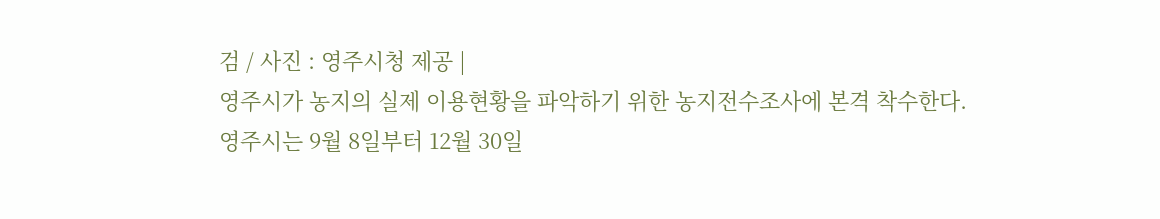검 / 사진 : 영주시청 제공 |
영주시가 농지의 실제 이용현황을 파악하기 위한 농지전수조사에 본격 착수한다.
영주시는 9월 8일부터 12월 30일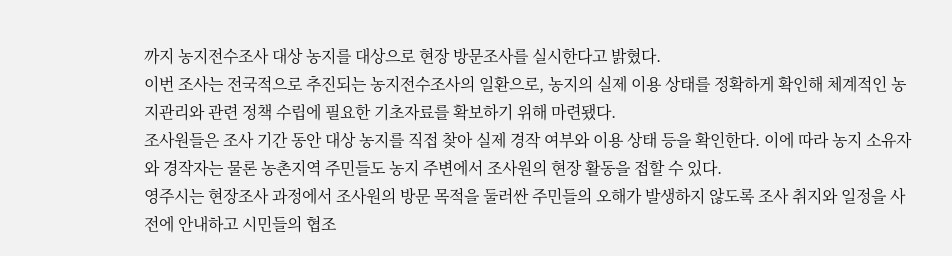까지 농지전수조사 대상 농지를 대상으로 현장 방문조사를 실시한다고 밝혔다.
이번 조사는 전국적으로 추진되는 농지전수조사의 일환으로, 농지의 실제 이용 상태를 정확하게 확인해 체계적인 농지관리와 관련 정책 수립에 필요한 기초자료를 확보하기 위해 마련됐다.
조사원들은 조사 기간 동안 대상 농지를 직접 찾아 실제 경작 여부와 이용 상태 등을 확인한다. 이에 따라 농지 소유자와 경작자는 물론 농촌지역 주민들도 농지 주변에서 조사원의 현장 활동을 접할 수 있다.
영주시는 현장조사 과정에서 조사원의 방문 목적을 둘러싼 주민들의 오해가 발생하지 않도록 조사 취지와 일정을 사전에 안내하고 시민들의 협조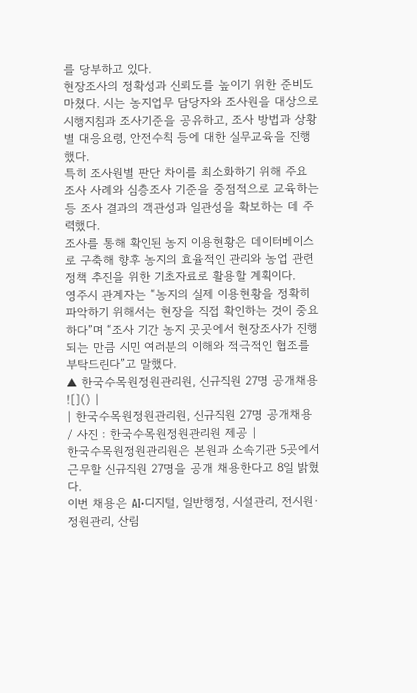를 당부하고 있다.
현장조사의 정확성과 신뢰도를 높이기 위한 준비도 마쳤다. 시는 농지업무 담당자와 조사원을 대상으로 시행지침과 조사기준을 공유하고, 조사 방법과 상황별 대응요령, 안전수칙 등에 대한 실무교육을 진행했다.
특히 조사원별 판단 차이를 최소화하기 위해 주요 조사 사례와 심층조사 기준을 중점적으로 교육하는 등 조사 결과의 객관성과 일관성을 확보하는 데 주력했다.
조사를 통해 확인된 농지 이용현황은 데이터베이스로 구축해 향후 농지의 효율적인 관리와 농업 관련 정책 추진을 위한 기초자료로 활용할 계획이다.
영주시 관계자는 “농지의 실제 이용현황을 정확히 파악하기 위해서는 현장을 직접 확인하는 것이 중요하다”며 “조사 기간 농지 곳곳에서 현장조사가 진행되는 만큼 시민 여러분의 이해와 적극적인 협조를 부탁드린다”고 말했다.
▲ 한국수목원정원관리원, 신규직원 27명 공개채용
![]() |
| 한국수목원정원관리원, 신규직원 27명 공개채용 / 사진 : 한국수목원정원관리원 제공 |
한국수목원정원관리원은 본원과 소속기관 5곳에서 근무할 신규직원 27명을 공개 채용한다고 8일 밝혔다.
이번 채용은 AI·디지털, 일반행정, 시설관리, 전시원·정원관리, 산림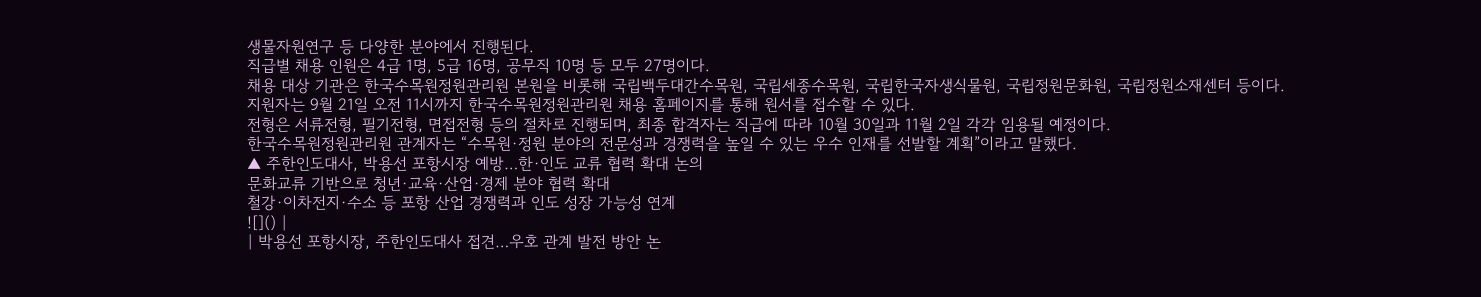생물자원연구 등 다양한 분야에서 진행된다.
직급별 채용 인원은 4급 1명, 5급 16명, 공무직 10명 등 모두 27명이다.
채용 대상 기관은 한국수목원정원관리원 본원을 비롯해 국립백두대간수목원, 국립세종수목원, 국립한국자생식물원, 국립정원문화원, 국립정원소재센터 등이다.
지원자는 9월 21일 오전 11시까지 한국수목원정원관리원 채용 홈페이지를 통해 원서를 접수할 수 있다.
전형은 서류전형, 필기전형, 면접전형 등의 절차로 진행되며, 최종 합격자는 직급에 따라 10월 30일과 11월 2일 각각 임용될 예정이다.
한국수목원정원관리원 관계자는 “수목원·정원 분야의 전문성과 경쟁력을 높일 수 있는 우수 인재를 선발할 계획”이라고 말했다.
▲ 주한인도대사, 박용선 포항시장 예방…한·인도 교류 협력 확대 논의
문화교류 기반으로 청년·교육·산업·경제 분야 협력 확대
철강·이차전지·수소 등 포항 산업 경쟁력과 인도 성장 가능성 연계
![]() |
| 박용선 포항시장, 주한인도대사 접견…우호 관계 발전 방안 논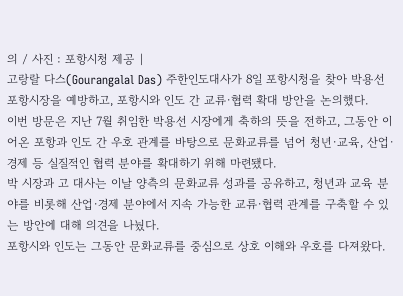의 / 사진 : 포항시청 제공 |
고랑랄 다스(Gourangalal Das) 주한인도대사가 8일 포항시청을 찾아 박용선 포항시장을 예방하고, 포항시와 인도 간 교류·협력 확대 방안을 논의했다.
이번 방문은 지난 7월 취임한 박용선 시장에게 축하의 뜻을 전하고, 그동안 이어온 포항과 인도 간 우호 관계를 바탕으로 문화교류를 넘어 청년·교육, 산업·경제 등 실질적인 협력 분야를 확대하기 위해 마련됐다.
박 시장과 고 대사는 이날 양측의 문화교류 성과를 공유하고, 청년과 교육 분야를 비롯해 산업·경제 분야에서 지속 가능한 교류·협력 관계를 구축할 수 있는 방안에 대해 의견을 나눴다.
포항시와 인도는 그동안 문화교류를 중심으로 상호 이해와 우호를 다져왔다.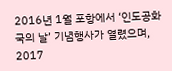2016년 1월 포항에서 ‘인도공화국의 날’ 기념행사가 열렸으며, 2017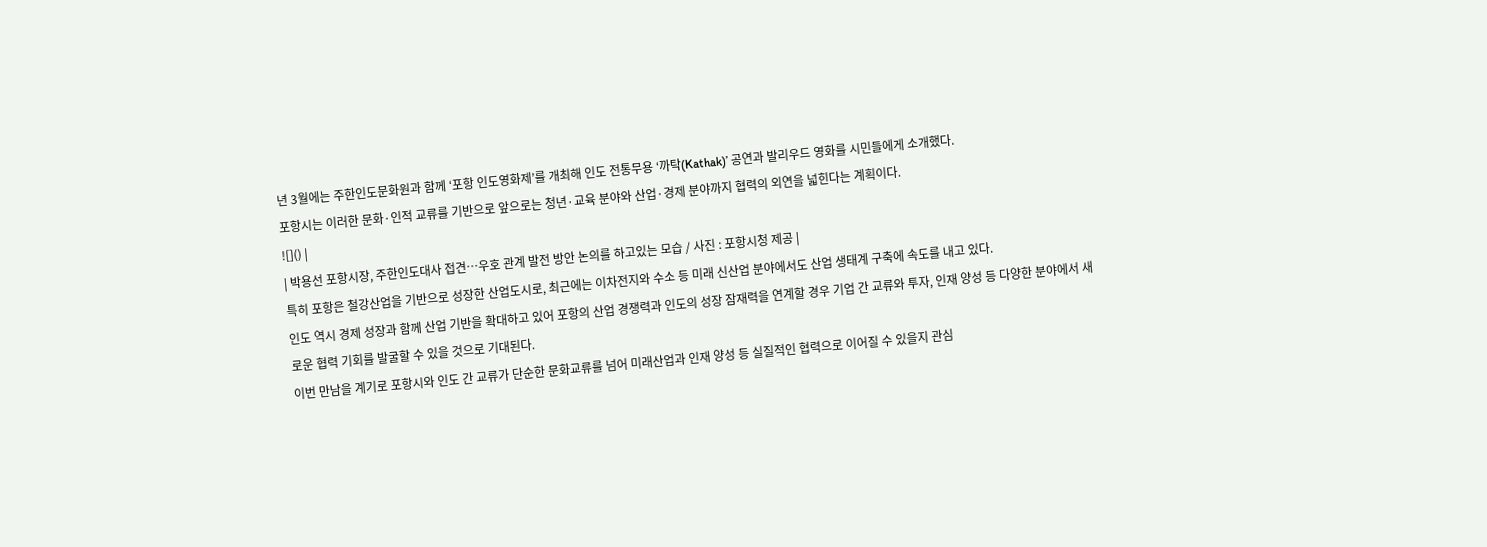년 3월에는 주한인도문화원과 함께 ‘포항 인도영화제’를 개최해 인도 전통무용 ‘까탁(Kathak)’ 공연과 발리우드 영화를 시민들에게 소개했다.
포항시는 이러한 문화·인적 교류를 기반으로 앞으로는 청년·교육 분야와 산업·경제 분야까지 협력의 외연을 넓힌다는 계획이다.
![]() |
| 박용선 포항시장, 주한인도대사 접견…우호 관계 발전 방안 논의를 하고있는 모습 / 사진 : 포항시청 제공 |
특히 포항은 철강산업을 기반으로 성장한 산업도시로, 최근에는 이차전지와 수소 등 미래 신산업 분야에서도 산업 생태계 구축에 속도를 내고 있다.
인도 역시 경제 성장과 함께 산업 기반을 확대하고 있어 포항의 산업 경쟁력과 인도의 성장 잠재력을 연계할 경우 기업 간 교류와 투자, 인재 양성 등 다양한 분야에서 새로운 협력 기회를 발굴할 수 있을 것으로 기대된다.
이번 만남을 계기로 포항시와 인도 간 교류가 단순한 문화교류를 넘어 미래산업과 인재 양성 등 실질적인 협력으로 이어질 수 있을지 관심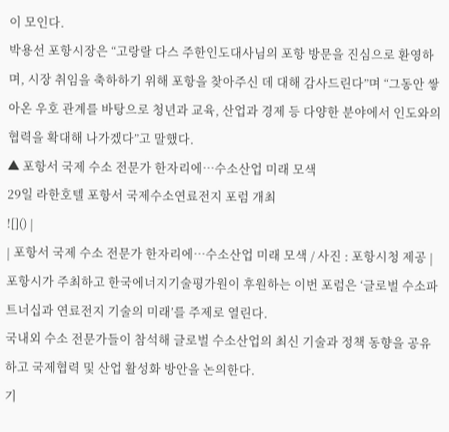이 모인다.
박용선 포항시장은 “고랑랄 다스 주한인도대사님의 포항 방문을 진심으로 환영하며, 시장 취임을 축하하기 위해 포항을 찾아주신 데 대해 감사드린다”며 “그동안 쌓아온 우호 관계를 바탕으로 청년과 교육, 산업과 경제 등 다양한 분야에서 인도와의 협력을 확대해 나가겠다”고 말했다.
▲ 포항서 국제 수소 전문가 한자리에…수소산업 미래 모색
29일 라한호텔 포항서 국제수소연료전지 포럼 개최
![]() |
| 포항서 국제 수소 전문가 한자리에…수소산업 미래 모색 / 사진 : 포항시청 제공 |
포항시가 주최하고 한국에너지기술평가원이 후원하는 이번 포럼은 ‘글로벌 수소파트너십과 연료전지 기술의 미래’를 주제로 열린다.
국내외 수소 전문가들이 참석해 글로벌 수소산업의 최신 기술과 정책 동향을 공유하고 국제협력 및 산업 활성화 방안을 논의한다.
기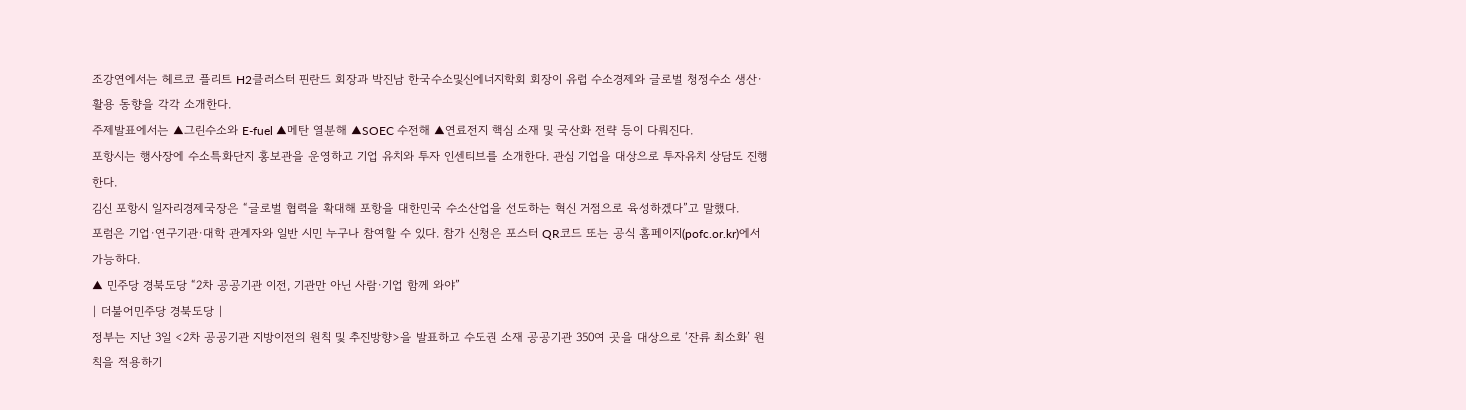조강연에서는 헤르코 플리트 H2클러스터 핀란드 회장과 박진남 한국수소및신에너지학회 회장이 유럽 수소경제와 글로벌 청정수소 생산·활용 동향을 각각 소개한다.
주제발표에서는 ▲그린수소와 E-fuel ▲메탄 열분해 ▲SOEC 수전해 ▲연료전지 핵심 소재 및 국산화 전략 등이 다뤄진다.
포항시는 행사장에 수소특화단지 홍보관을 운영하고 기업 유치와 투자 인센티브를 소개한다. 관심 기업을 대상으로 투자유치 상담도 진행한다.
김신 포항시 일자리경제국장은 “글로벌 협력을 확대해 포항을 대한민국 수소산업을 선도하는 혁신 거점으로 육성하겠다”고 말했다.
포럼은 기업·연구기관·대학 관계자와 일반 시민 누구나 참여할 수 있다. 참가 신청은 포스터 QR코드 또는 공식 홈페이지(pofc.or.kr)에서 가능하다.
▲ 민주당 경북도당 “2차 공공기관 이전, 기관만 아닌 사람·기업 함께 와야”
| 더불어민주당 경북도당 |
정부는 지난 3일 <2차 공공기관 지방이전의 원칙 및 추진방향>을 발표하고 수도권 소재 공공기관 350여 곳을 대상으로 ‘잔류 최소화’ 원칙을 적용하기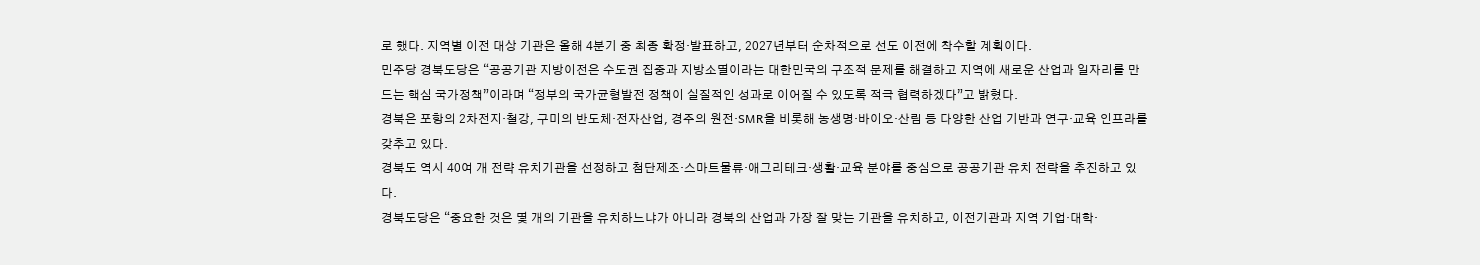로 했다. 지역별 이전 대상 기관은 올해 4분기 중 최종 확정·발표하고, 2027년부터 순차적으로 선도 이전에 착수할 계획이다.
민주당 경북도당은 “공공기관 지방이전은 수도권 집중과 지방소멸이라는 대한민국의 구조적 문제를 해결하고 지역에 새로운 산업과 일자리를 만드는 핵심 국가정책”이라며 “정부의 국가균형발전 정책이 실질적인 성과로 이어질 수 있도록 적극 협력하겠다”고 밝혔다.
경북은 포항의 2차전지·철강, 구미의 반도체·전자산업, 경주의 원전·SMR을 비롯해 농생명·바이오·산림 등 다양한 산업 기반과 연구·교육 인프라를 갖추고 있다.
경북도 역시 40여 개 전략 유치기관을 선정하고 첨단제조·스마트물류·애그리테크·생활·교육 분야를 중심으로 공공기관 유치 전략을 추진하고 있다.
경북도당은 “중요한 것은 몇 개의 기관을 유치하느냐가 아니라 경북의 산업과 가장 잘 맞는 기관을 유치하고, 이전기관과 지역 기업·대학·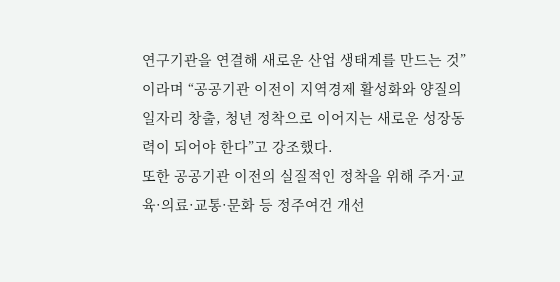연구기관을 연결해 새로운 산업 생태계를 만드는 것”이라며 “공공기관 이전이 지역경제 활성화와 양질의 일자리 창출, 청년 정착으로 이어지는 새로운 성장동력이 되어야 한다”고 강조했다.
또한 공공기관 이전의 실질적인 정착을 위해 주거·교육·의료·교통·문화 등 정주여건 개선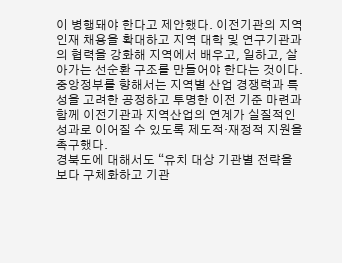이 병행돼야 한다고 제안했다. 이전기관의 지역인재 채용을 확대하고 지역 대학 및 연구기관과의 협력을 강화해 지역에서 배우고, 일하고, 살아가는 선순환 구조를 만들어야 한다는 것이다.
중앙정부를 향해서는 지역별 산업 경쟁력과 특성을 고려한 공정하고 투명한 이전 기준 마련과 함께 이전기관과 지역산업의 연계가 실질적인 성과로 이어질 수 있도록 제도적·재정적 지원을 촉구했다.
경북도에 대해서도 “유치 대상 기관별 전략을 보다 구체화하고 기관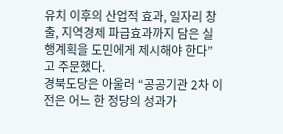유치 이후의 산업적 효과, 일자리 창출, 지역경제 파급효과까지 담은 실행계획을 도민에게 제시해야 한다”고 주문했다.
경북도당은 아울러 “공공기관 2차 이전은 어느 한 정당의 성과가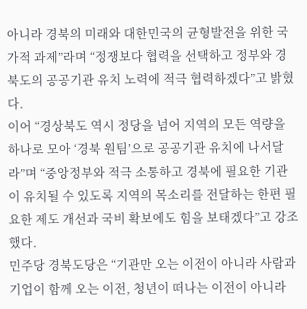아니라 경북의 미래와 대한민국의 균형발전을 위한 국가적 과제”라며 “정쟁보다 협력을 선택하고 정부와 경북도의 공공기관 유치 노력에 적극 협력하겠다”고 밝혔다.
이어 “경상북도 역시 정당을 넘어 지역의 모든 역량을 하나로 모아 ‘경북 원팀’으로 공공기관 유치에 나서달라”며 “중앙정부와 적극 소통하고 경북에 필요한 기관이 유치될 수 있도록 지역의 목소리를 전달하는 한편 필요한 제도 개선과 국비 확보에도 힘을 보태겠다”고 강조했다.
민주당 경북도당은 “기관만 오는 이전이 아니라 사람과 기업이 함께 오는 이전, 청년이 떠나는 이전이 아니라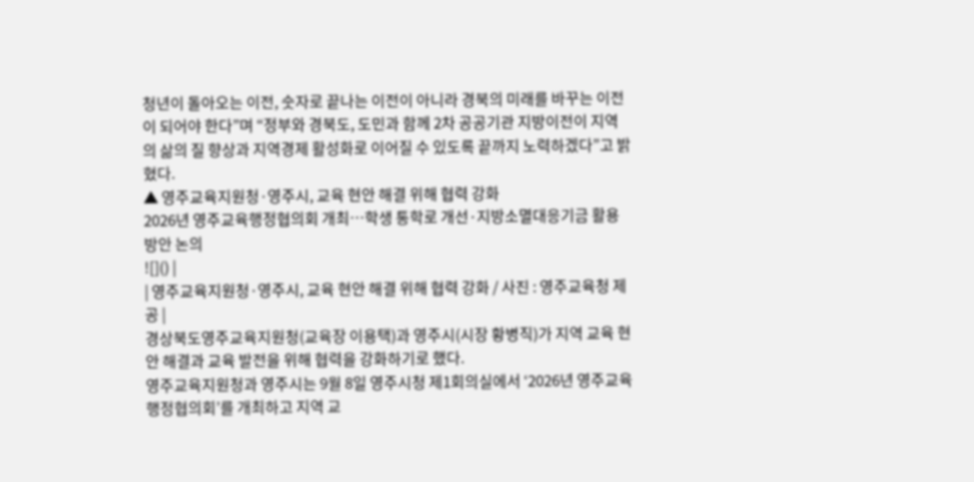청년이 돌아오는 이전, 숫자로 끝나는 이전이 아니라 경북의 미래를 바꾸는 이전이 되어야 한다”며 “정부와 경북도, 도민과 함께 2차 공공기관 지방이전이 지역의 삶의 질 향상과 지역경제 활성화로 이어질 수 있도록 끝까지 노력하겠다”고 밝혔다.
▲ 영주교육지원청·영주시, 교육 현안 해결 위해 협력 강화
2026년 영주교육행정협의회 개최…학생 통학로 개선·지방소멸대응기금 활용 방안 논의
![]() |
| 영주교육지원청·영주시, 교육 현안 해결 위해 협력 강화 / 사진 : 영주교육청 제공 |
경상북도영주교육지원청(교육장 이용택)과 영주시(시장 황병직)가 지역 교육 현안 해결과 교육 발전을 위해 협력을 강화하기로 했다.
영주교육지원청과 영주시는 9월 8일 영주시청 제1회의실에서 ‘2026년 영주교육행정협의회’를 개최하고 지역 교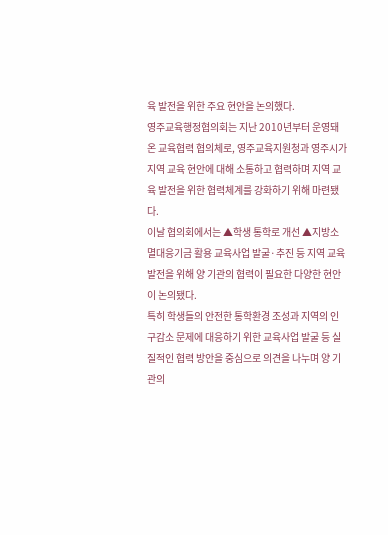육 발전을 위한 주요 현안을 논의했다.
영주교육행정협의회는 지난 2010년부터 운영돼 온 교육협력 협의체로, 영주교육지원청과 영주시가 지역 교육 현안에 대해 소통하고 협력하며 지역 교육 발전을 위한 협력체계를 강화하기 위해 마련됐다.
이날 협의회에서는 ▲학생 통학로 개선 ▲지방소멸대응기금 활용 교육사업 발굴·추진 등 지역 교육 발전을 위해 양 기관의 협력이 필요한 다양한 현안이 논의됐다.
특히 학생들의 안전한 통학환경 조성과 지역의 인구감소 문제에 대응하기 위한 교육사업 발굴 등 실질적인 협력 방안을 중심으로 의견을 나누며 양 기관의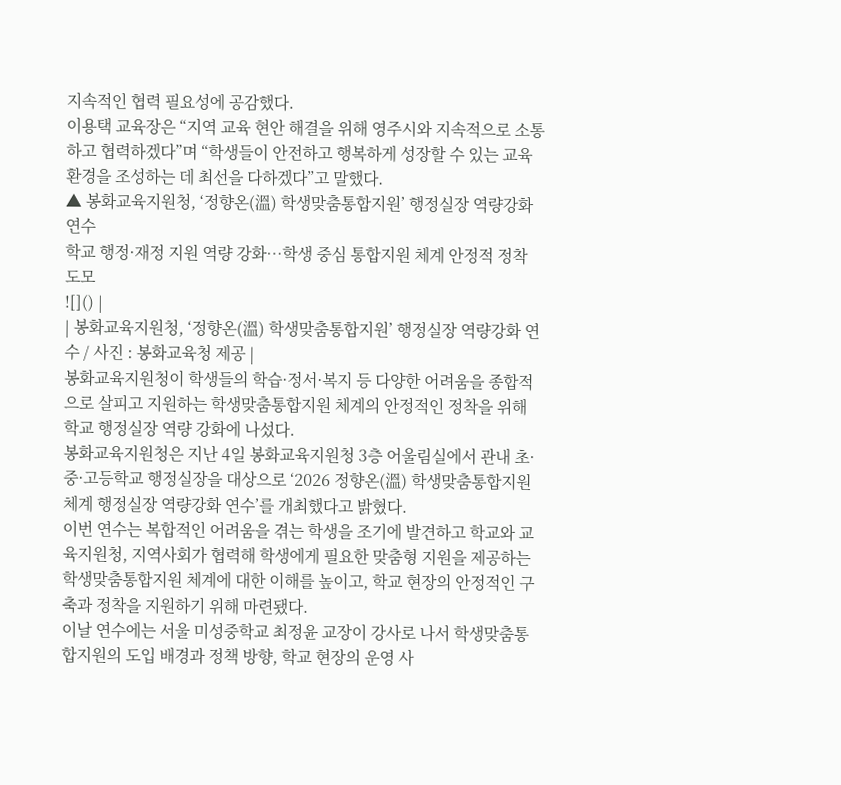지속적인 협력 필요성에 공감했다.
이용택 교육장은 “지역 교육 현안 해결을 위해 영주시와 지속적으로 소통하고 협력하겠다”며 “학생들이 안전하고 행복하게 성장할 수 있는 교육환경을 조성하는 데 최선을 다하겠다”고 말했다.
▲ 봉화교육지원청, ‘정향온(溫) 학생맞춤통합지원’ 행정실장 역량강화 연수
학교 행정·재정 지원 역량 강화…학생 중심 통합지원 체계 안정적 정착 도모
![]() |
| 봉화교육지원청, ‘정향온(溫) 학생맞춤통합지원’ 행정실장 역량강화 연수 / 사진 : 봉화교육청 제공 |
봉화교육지원청이 학생들의 학습·정서·복지 등 다양한 어려움을 종합적으로 살피고 지원하는 학생맞춤통합지원 체계의 안정적인 정착을 위해 학교 행정실장 역량 강화에 나섰다.
봉화교육지원청은 지난 4일 봉화교육지원청 3층 어울림실에서 관내 초·중·고등학교 행정실장을 대상으로 ‘2026 정향온(溫) 학생맞춤통합지원 체계 행정실장 역량강화 연수’를 개최했다고 밝혔다.
이번 연수는 복합적인 어려움을 겪는 학생을 조기에 발견하고 학교와 교육지원청, 지역사회가 협력해 학생에게 필요한 맞춤형 지원을 제공하는 학생맞춤통합지원 체계에 대한 이해를 높이고, 학교 현장의 안정적인 구축과 정착을 지원하기 위해 마련됐다.
이날 연수에는 서울 미성중학교 최정윤 교장이 강사로 나서 학생맞춤통합지원의 도입 배경과 정책 방향, 학교 현장의 운영 사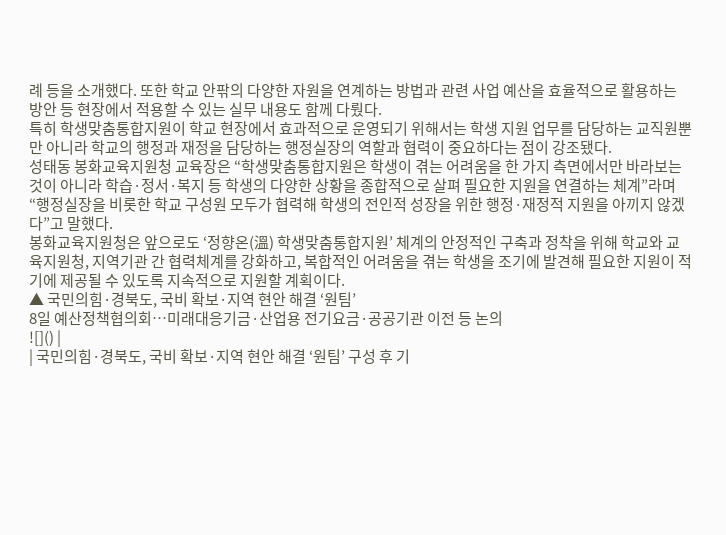례 등을 소개했다. 또한 학교 안팎의 다양한 자원을 연계하는 방법과 관련 사업 예산을 효율적으로 활용하는 방안 등 현장에서 적용할 수 있는 실무 내용도 함께 다뤘다.
특히 학생맞춤통합지원이 학교 현장에서 효과적으로 운영되기 위해서는 학생 지원 업무를 담당하는 교직원뿐만 아니라 학교의 행정과 재정을 담당하는 행정실장의 역할과 협력이 중요하다는 점이 강조됐다.
성태동 봉화교육지원청 교육장은 “학생맞춤통합지원은 학생이 겪는 어려움을 한 가지 측면에서만 바라보는 것이 아니라 학습·정서·복지 등 학생의 다양한 상황을 종합적으로 살펴 필요한 지원을 연결하는 체계”라며 “행정실장을 비롯한 학교 구성원 모두가 협력해 학생의 전인적 성장을 위한 행정·재정적 지원을 아끼지 않겠다”고 말했다.
봉화교육지원청은 앞으로도 ‘정향온(溫) 학생맞춤통합지원’ 체계의 안정적인 구축과 정착을 위해 학교와 교육지원청, 지역기관 간 협력체계를 강화하고, 복합적인 어려움을 겪는 학생을 조기에 발견해 필요한 지원이 적기에 제공될 수 있도록 지속적으로 지원할 계획이다.
▲ 국민의힘·경북도, 국비 확보·지역 현안 해결 ‘원팀’
8일 예산정책협의회…미래대응기금·산업용 전기요금·공공기관 이전 등 논의
![]() |
| 국민의힘·경북도, 국비 확보·지역 현안 해결 ‘원팀’ 구성 후 기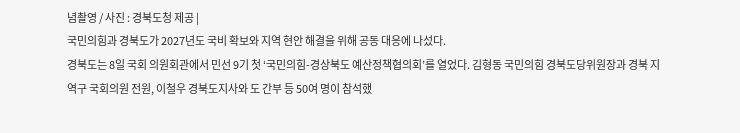념촬영 / 사진 : 경북도청 제공 |
국민의힘과 경북도가 2027년도 국비 확보와 지역 현안 해결을 위해 공동 대응에 나섰다.
경북도는 8일 국회 의원회관에서 민선 9기 첫 ‘국민의힘-경상북도 예산정책협의회’를 열었다. 김형동 국민의힘 경북도당위원장과 경북 지역구 국회의원 전원, 이철우 경북도지사와 도 간부 등 50여 명이 참석했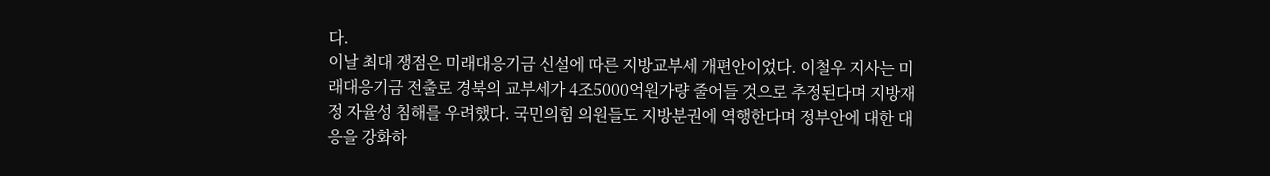다.
이날 최대 쟁점은 미래대응기금 신설에 따른 지방교부세 개편안이었다. 이철우 지사는 미래대응기금 전출로 경북의 교부세가 4조5000억원가량 줄어들 것으로 추정된다며 지방재정 자율성 침해를 우려했다. 국민의힘 의원들도 지방분권에 역행한다며 정부안에 대한 대응을 강화하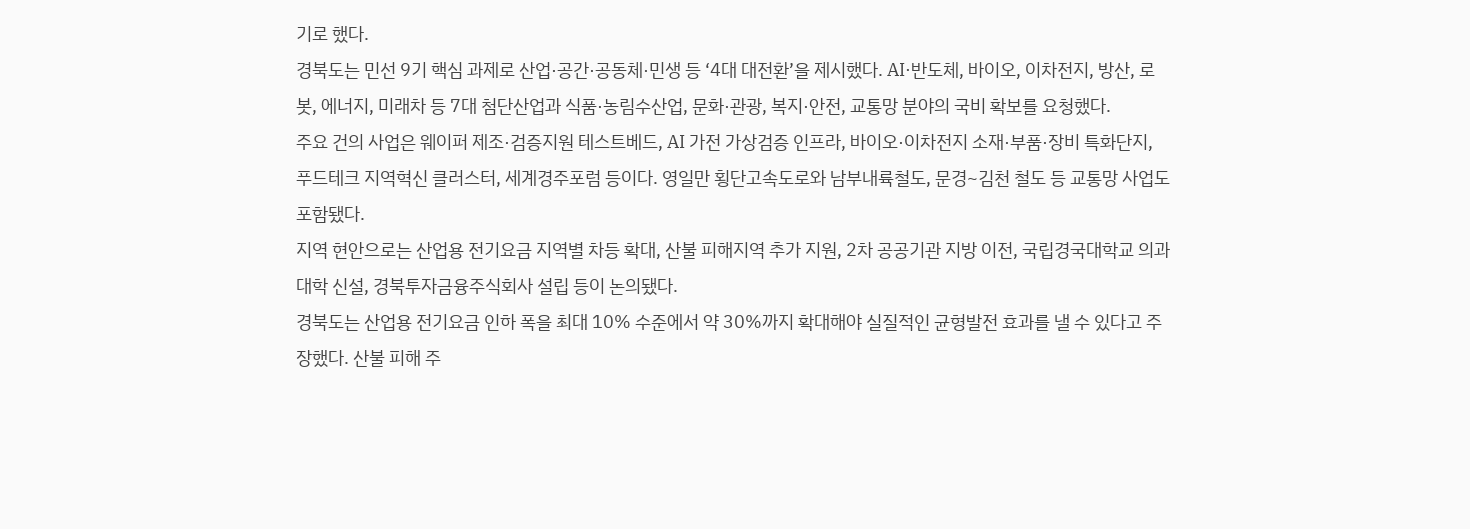기로 했다.
경북도는 민선 9기 핵심 과제로 산업·공간·공동체·민생 등 ‘4대 대전환’을 제시했다. AI·반도체, 바이오, 이차전지, 방산, 로봇, 에너지, 미래차 등 7대 첨단산업과 식품·농림수산업, 문화·관광, 복지·안전, 교통망 분야의 국비 확보를 요청했다.
주요 건의 사업은 웨이퍼 제조·검증지원 테스트베드, AI 가전 가상검증 인프라, 바이오·이차전지 소재·부품·장비 특화단지, 푸드테크 지역혁신 클러스터, 세계경주포럼 등이다. 영일만 횡단고속도로와 남부내륙철도, 문경~김천 철도 등 교통망 사업도 포함됐다.
지역 현안으로는 산업용 전기요금 지역별 차등 확대, 산불 피해지역 추가 지원, 2차 공공기관 지방 이전, 국립경국대학교 의과대학 신설, 경북투자금융주식회사 설립 등이 논의됐다.
경북도는 산업용 전기요금 인하 폭을 최대 10% 수준에서 약 30%까지 확대해야 실질적인 균형발전 효과를 낼 수 있다고 주장했다. 산불 피해 주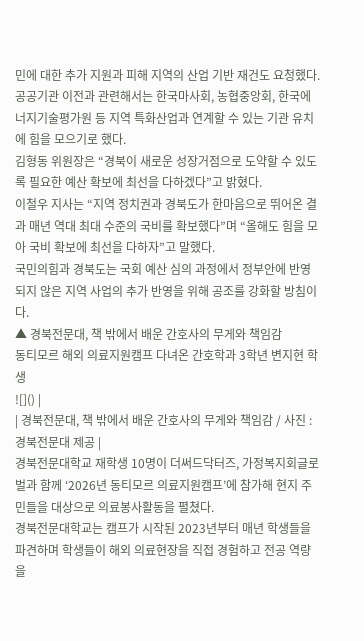민에 대한 추가 지원과 피해 지역의 산업 기반 재건도 요청했다.
공공기관 이전과 관련해서는 한국마사회, 농협중앙회, 한국에너지기술평가원 등 지역 특화산업과 연계할 수 있는 기관 유치에 힘을 모으기로 했다.
김형동 위원장은 “경북이 새로운 성장거점으로 도약할 수 있도록 필요한 예산 확보에 최선을 다하겠다”고 밝혔다.
이철우 지사는 “지역 정치권과 경북도가 한마음으로 뛰어온 결과 매년 역대 최대 수준의 국비를 확보했다”며 “올해도 힘을 모아 국비 확보에 최선을 다하자”고 말했다.
국민의힘과 경북도는 국회 예산 심의 과정에서 정부안에 반영되지 않은 지역 사업의 추가 반영을 위해 공조를 강화할 방침이다.
▲ 경북전문대, 책 밖에서 배운 간호사의 무게와 책임감
동티모르 해외 의료지원캠프 다녀온 간호학과 3학년 변지현 학생
![]() |
| 경북전문대, 책 밖에서 배운 간호사의 무게와 책임감 / 사진 : 경북전문대 제공 |
경북전문대학교 재학생 10명이 더써드닥터즈, 가정복지회글로벌과 함께 ‘2026년 동티모르 의료지원캠프’에 참가해 현지 주민들을 대상으로 의료봉사활동을 펼쳤다.
경북전문대학교는 캠프가 시작된 2023년부터 매년 학생들을 파견하며 학생들이 해외 의료현장을 직접 경험하고 전공 역량을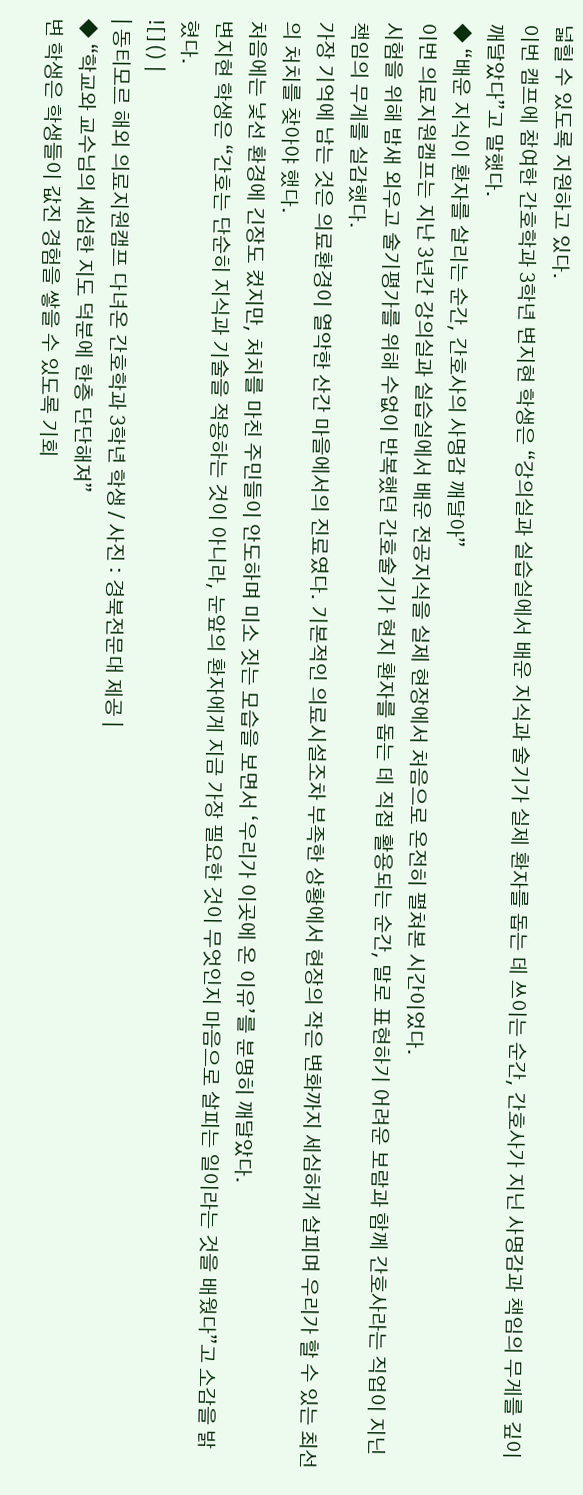넓힐 수 있도록 지원하고 있다.
이번 캠프에 참여한 간호학과 3학년 변지현 학생은 “강의실과 실습실에서 배운 지식과 술기가 실제 환자를 돕는 데 쓰이는 순간, 간호사가 지닌 사명감과 책임의 무게를 깊이 깨달았다”고 말했다.
◆ “배운 지식이 환자를 살리는 순간, 간호사의 사명감 깨달아”
이번 의료지원캠프는 지난 3년간 강의실과 실습실에서 배운 전공지식을 실제 현장에서 처음으로 온전히 펼쳐본 시간이었다.
시험을 위해 밤새 외우고 술기평가를 위해 수없이 반복했던 간호술기가 현지 환자를 돕는 데 직접 활용되는 순간, 말로 표현하기 어려운 보람과 함께 간호사라는 직업이 지닌 책임의 무게를 실감했다.
가장 기억에 남는 것은 의료환경이 열악한 산간 마을에서의 진료였다. 기본적인 의료시설조차 부족한 상황에서 현장의 작은 변화까지 세심하게 살피며 우리가 할 수 있는 최선의 처치를 찾아야 했다.
처음에는 낯선 환경에 긴장도 컸지만, 처치를 마친 주민들이 안도하며 미소 짓는 모습을 보면서 ‘우리가 이곳에 온 이유’를 분명히 깨달았다.
변지현 학생은 “간호는 단순히 지식과 기술을 적용하는 것이 아니라, 눈앞의 환자에게 지금 가장 필요한 것이 무엇인지 마음으로 살피는 일이라는 것을 배웠다”고 소감을 밝혔다.
![]() |
| 동티모르 해외 의료지원캠프 다녀온 간호학과 3학년 학생 / 사진 : 경북전문대 제공 |
◆ “학교와 교수님의 세심한 지도 덕분에 한층 단단해져”
변 학생은 학생들이 값진 경험을 쌓을 수 있도록 기회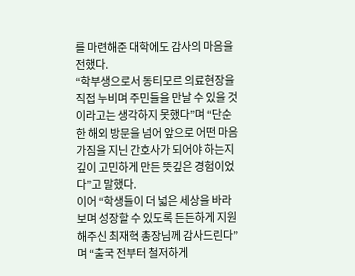를 마련해준 대학에도 감사의 마음을 전했다.
“학부생으로서 동티모르 의료현장을 직접 누비며 주민들을 만날 수 있을 것이라고는 생각하지 못했다”며 “단순한 해외 방문을 넘어 앞으로 어떤 마음가짐을 지닌 간호사가 되어야 하는지 깊이 고민하게 만든 뜻깊은 경험이었다”고 말했다.
이어 “학생들이 더 넓은 세상을 바라보며 성장할 수 있도록 든든하게 지원해주신 최재혁 총장님께 감사드린다”며 “출국 전부터 철저하게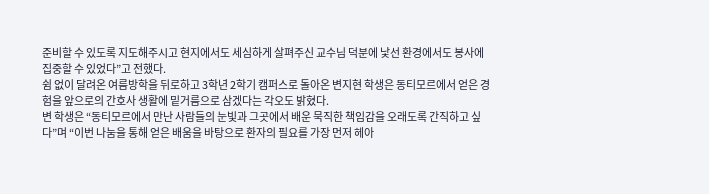준비할 수 있도록 지도해주시고 현지에서도 세심하게 살펴주신 교수님 덕분에 낯선 환경에서도 봉사에 집중할 수 있었다”고 전했다.
쉼 없이 달려온 여름방학을 뒤로하고 3학년 2학기 캠퍼스로 돌아온 변지현 학생은 동티모르에서 얻은 경험을 앞으로의 간호사 생활에 밑거름으로 삼겠다는 각오도 밝혔다.
변 학생은 “동티모르에서 만난 사람들의 눈빛과 그곳에서 배운 묵직한 책임감을 오래도록 간직하고 싶다”며 “이번 나눔을 통해 얻은 배움을 바탕으로 환자의 필요를 가장 먼저 헤아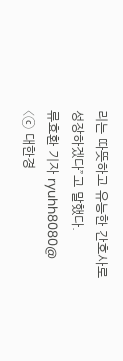리는 따뜻하고 유능한 간호사로 성장하겠다”고 말했다.
류효환 기자 ryuhh8080@
〈ⓒ 대한경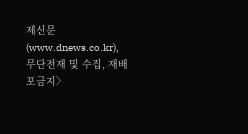제신문(www.dnews.co.kr), 무단전재 및 수집, 재배포금지〉